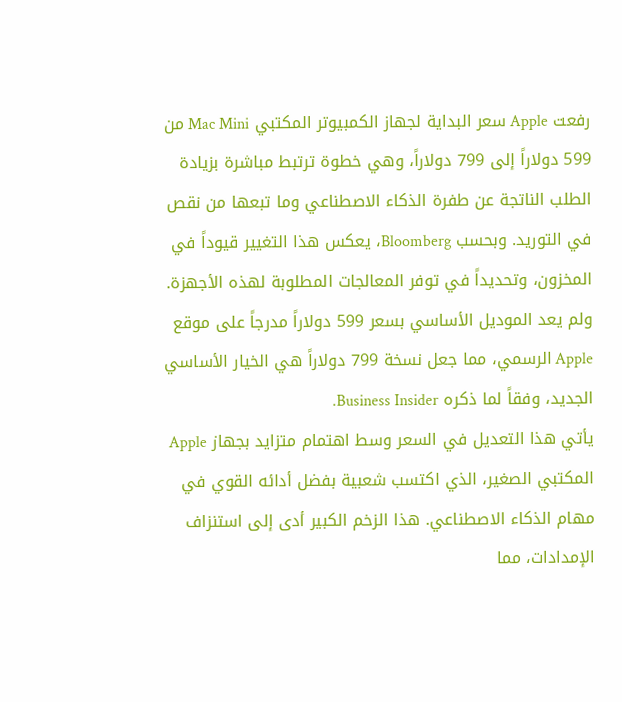رفعت Apple سعر البداية لجهاز الكمبيوتر المكتبي Mac Mini من 599 دولاراً إلى 799 دولاراً، وهي خطوة ترتبط مباشرة بزيادة الطلب الناتجة عن طفرة الذكاء الاصطناعي وما تبعها من نقص في التوريد. وبحسب Bloomberg، يعكس هذا التغيير قيوداً في المخزون، وتحديداً في توفر المعالجات المطلوبة لهذه الأجهزة. ولم يعد الموديل الأساسي بسعر 599 دولاراً مدرجاً على موقع Apple الرسمي، مما جعل نسخة 799 دولاراً هي الخيار الأساسي الجديد، وفقاً لما ذكره Business Insider.
يأتي هذا التعديل في السعر وسط اهتمام متزايد بجهاز Apple المكتبي الصغير، الذي اكتسب شعبية بفضل أدائه القوي في مهام الذكاء الاصطناعي. هذا الزخم الكبير أدى إلى استنزاف الإمدادات، مما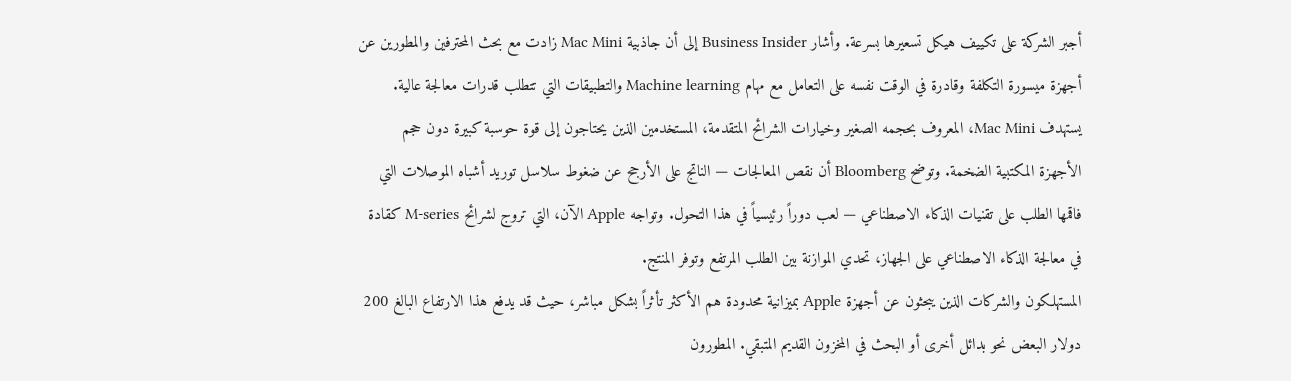أجبر الشركة على تكييف هيكل تسعيرها بسرعة. وأشار Business Insider إلى أن جاذبية Mac Mini زادت مع بحث المحترفين والمطورين عن أجهزة ميسورة التكلفة وقادرة في الوقت نفسه على التعامل مع مهام Machine learning والتطبيقات التي تتطلب قدرات معالجة عالية.
يستهدف Mac Mini، المعروف بحجمه الصغير وخيارات الشرائح المتقدمة، المستخدمين الذين يحتاجون إلى قوة حوسبة كبيرة دون حجم الأجهزة المكتبية الضخمة. وتوضح Bloomberg أن نقص المعالجات — الناتج على الأرجح عن ضغوط سلاسل توريد أشباه الموصلات التي فاقمها الطلب على تقنيات الذكاء الاصطناعي — لعب دوراً رئيسياً في هذا التحول. وتواجه Apple الآن، التي تروج لشرائح M-series كقادة في معالجة الذكاء الاصطناعي على الجهاز، تحدي الموازنة بين الطلب المرتفع وتوفر المنتج.
المستهلكون والشركات الذين يبحثون عن أجهزة Apple بميزانية محدودة هم الأكثر تأثراً بشكل مباشر، حيث قد يدفع هذا الارتفاع البالغ 200 دولار البعض نحو بدائل أخرى أو البحث في المخزون القديم المتبقي. المطورون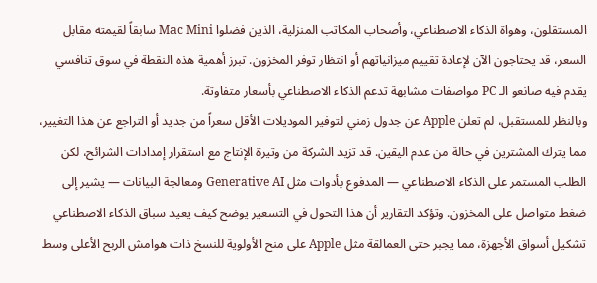المستقلون، وهواة الذكاء الاصطناعي، وأصحاب المكاتب المنزلية، الذين فضلوا Mac Mini سابقاً لقيمته مقابل السعر، قد يحتاجون الآن لإعادة تقييم ميزانياتهم أو انتظار توفر المخزون. تبرز أهمية هذه النقطة في سوق تنافسي يقدم فيه صانعو الـ PC مواصفات مشابهة تدعم الذكاء الاصطناعي بأسعار متفاوتة.
وبالنظر للمستقبل، لم تعلن Apple عن جدول زمني لتوفير الموديلات الأقل سعراً من جديد أو التراجع عن هذا التغيير، مما يترك المشترين في حالة من عدم اليقين. قد تزيد الشركة من وتيرة الإنتاج مع استقرار إمدادات الشرائح، لكن الطلب المستمر على الذكاء الاصطناعي — المدفوع بأدوات مثل Generative AI ومعالجة البيانات — يشير إلى ضغط متواصل على المخزون. وتؤكد التقارير أن هذا التحول في التسعير يوضح كيف يعيد سباق الذكاء الاصطناعي تشكيل أسواق الأجهزة، مما يجبر حتى العمالقة مثل Apple على منح الأولوية للنسخ ذات هوامش الربح الأعلى وسط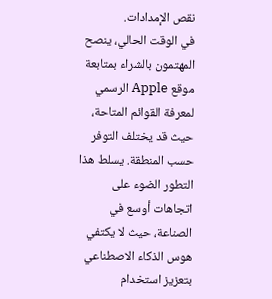نقص الإمدادات.
في الوقت الحالي، ينصح المهتمون بالشراء بمتابعة موقع Apple الرسمي لمعرفة القوائم المتاحة، حيث قد يختلف التوفر حسب المنطقة. يسلط هذا التطور الضوء على اتجاهات أوسع في الصناعة، حيث لا يكتفي هوس الذكاء الاصطناعي بتعزيز استخدام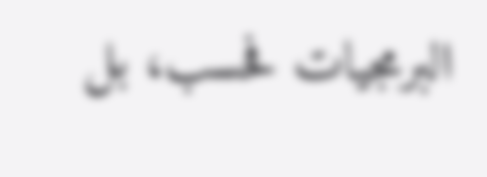البرمجيات فحسب، بل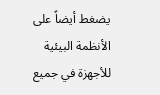يضغط أيضاً على الأنظمة البيئية للأجهزة في جميع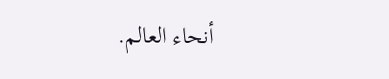أنحاء العالم.